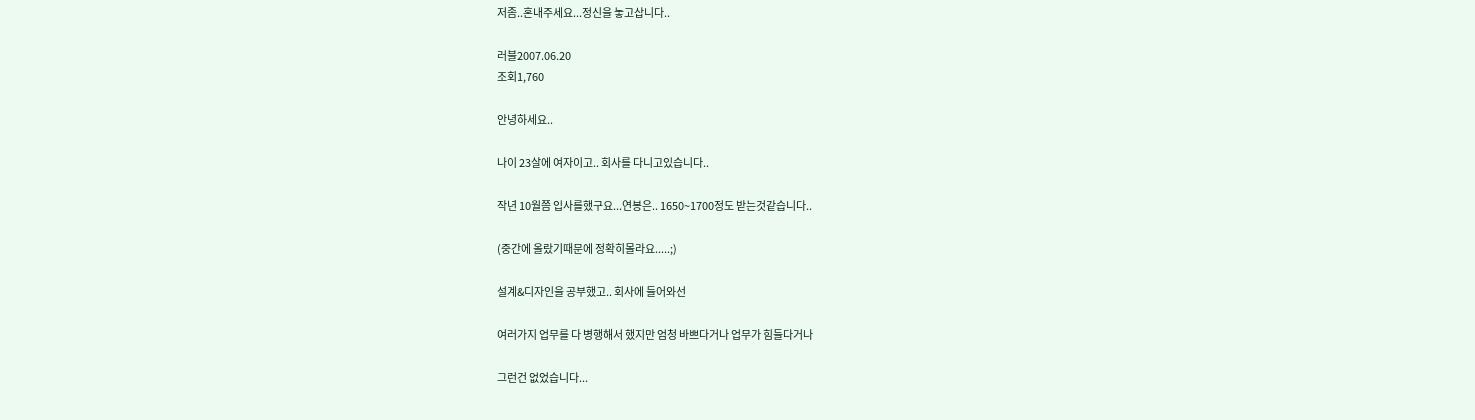저좀..혼내주세요...정신을 놓고삽니다..

러블2007.06.20
조회1,760

안녕하세요..

나이 23살에 여자이고.. 회사를 다니고있습니다..

작년 10월쯤 입사를했구요...연봉은.. 1650~1700정도 받는것같습니다..

(중간에 올랐기때문에 정확히몰라요.....;)

설계&디자인을 공부했고.. 회사에 들어와선

여러가지 업무를 다 병행해서 했지만 엄청 바쁘다거나 업무가 힘들다거나

그런건 없었습니다...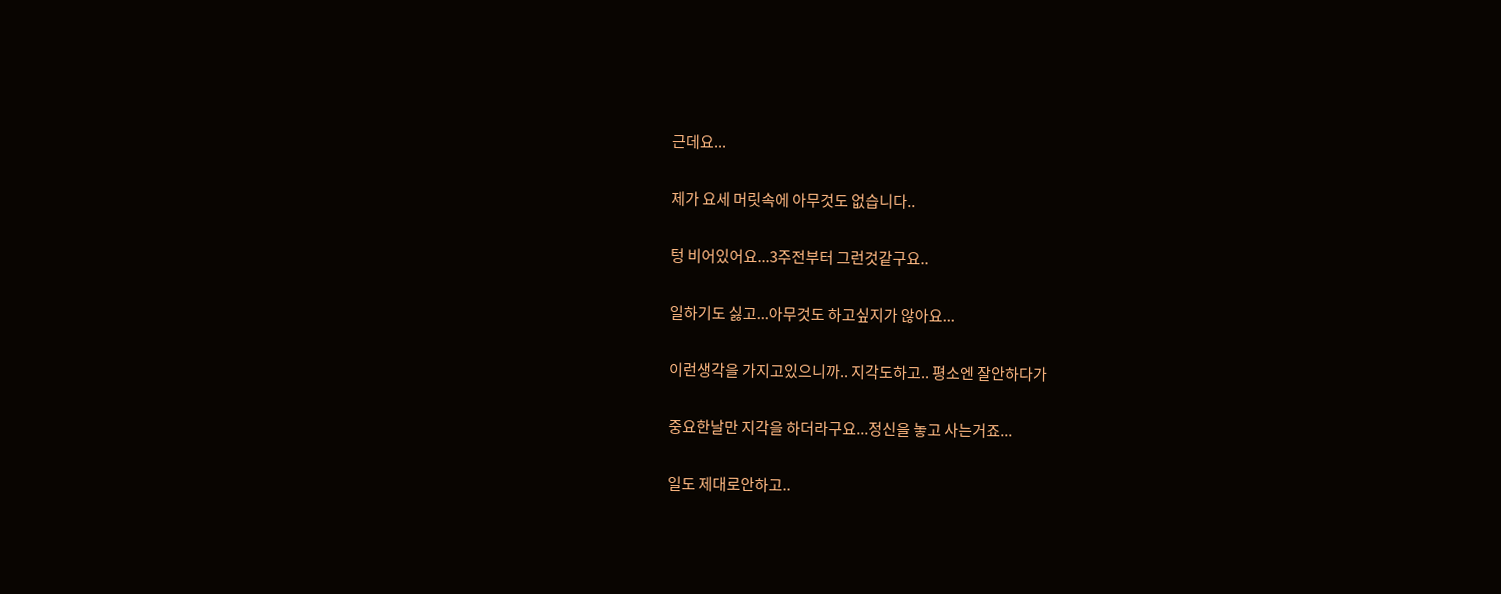근데요...

제가 요세 머릿속에 아무것도 없습니다..

텅 비어있어요...3주전부터 그런것같구요..

일하기도 싫고...아무것도 하고싶지가 않아요...

이런생각을 가지고있으니까.. 지각도하고.. 평소엔 잘안하다가

중요한날만 지각을 하더라구요...정신을 놓고 사는거죠...

일도 제대로안하고..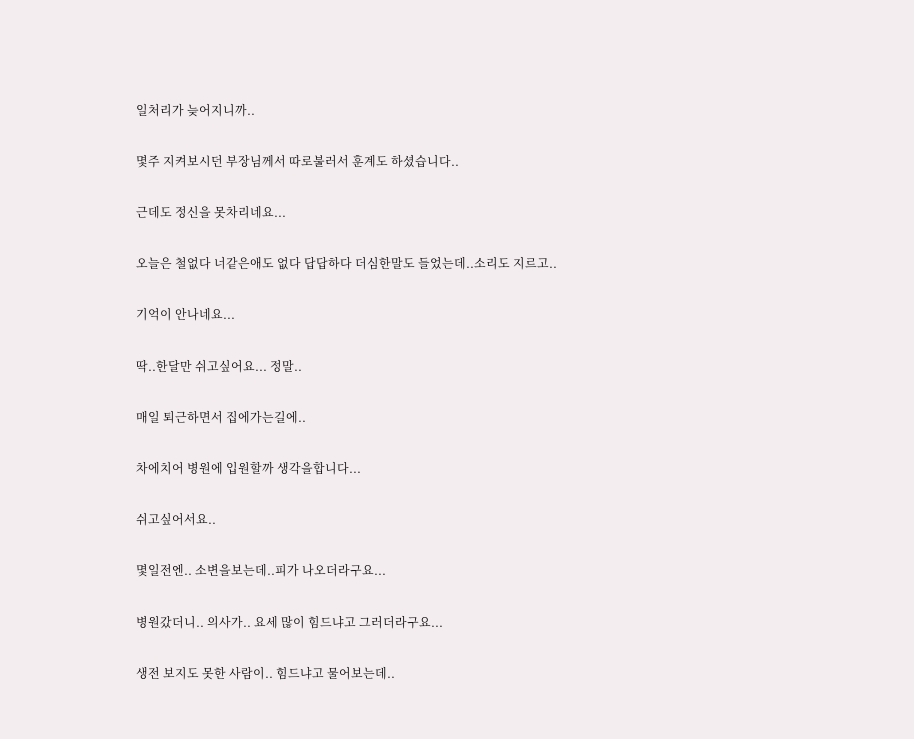일처리가 늦어지니까..

몇주 지켜보시던 부장님께서 따로불러서 훈계도 하셨습니다..

근데도 정신을 못차리네요...

오늘은 철없다 너같은애도 없다 답답하다 더심한말도 들었는데..소리도 지르고..

기억이 안나네요...

딱..한달만 쉬고싶어요... 정말..

매일 퇴근하면서 집에가는길에..

차에치어 병원에 입원할까 생각을합니다...

쉬고싶어서요..

몇일전엔.. 소변을보는데..피가 나오더라구요...

병원갔더니.. 의사가.. 요세 많이 힘드냐고 그러더라구요...

생전 보지도 못한 사람이.. 힘드냐고 물어보는데..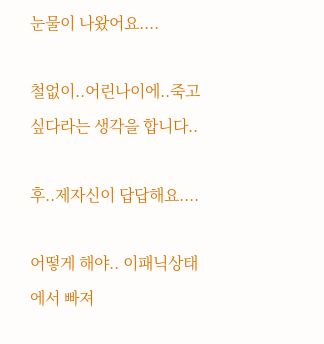눈물이 나왔어요....

철없이..어린나이에..죽고싶다라는 생각을 합니다..

후..제자신이 답답해요....

어떻게 해야.. 이패닉상태에서 빠져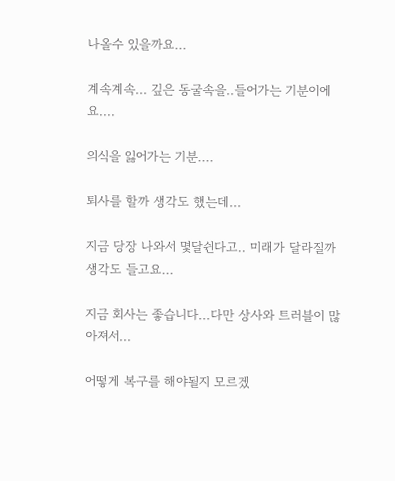나올수 있을까요...

계속계속... 깊은 동굴속을..들어가는 기분이에요....

의식을 잃어가는 기분....

퇴사를 할까 생각도 했는데...

지금 당장 나와서 몇달쉰다고.. 미래가 달라질까 생각도 들고요...

지금 회사는 좋습니다...다만 상사와 트러블이 많아져서...

어떻게 복구를 해야될지 모르겠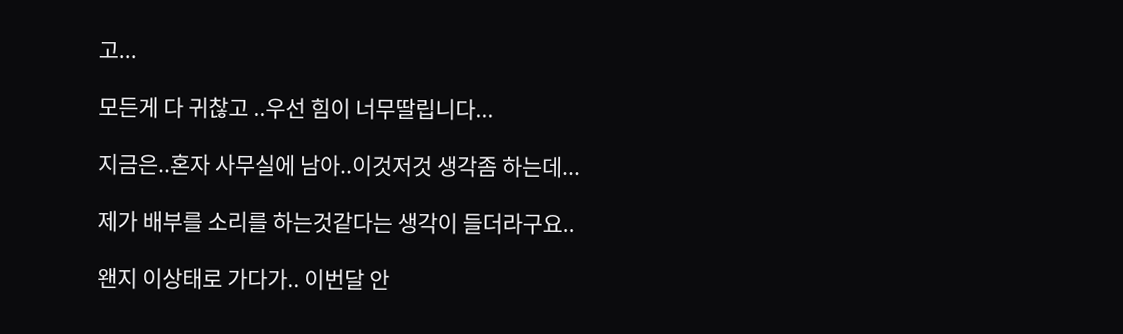고...

모든게 다 귀찮고 ..우선 힘이 너무딸립니다...

지금은..혼자 사무실에 남아..이것저것 생각좀 하는데...

제가 배부를 소리를 하는것같다는 생각이 들더라구요..

왠지 이상태로 가다가.. 이번달 안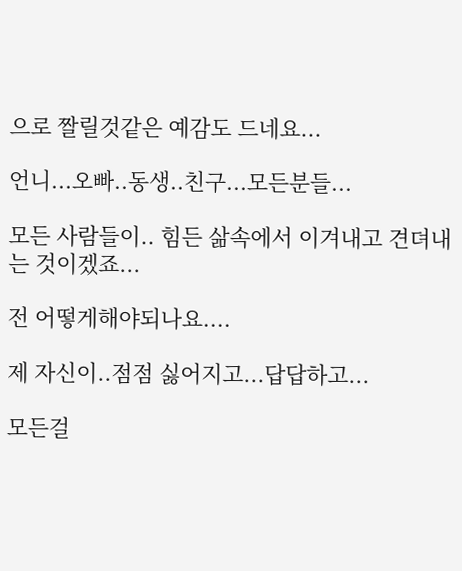으로 짤릴것같은 예감도 드네요...

언니...오빠..동생..친구...모든분들...

모든 사람들이.. 힘든 삶속에서 이겨내고 견뎌내는 것이겠죠...

전 어떻게해야되나요....

제 자신이..점점 싫어지고...답답하고...

모든걸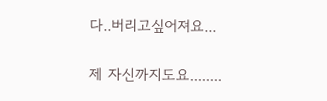다..버리고싶어져요...

제 자신까지도요........